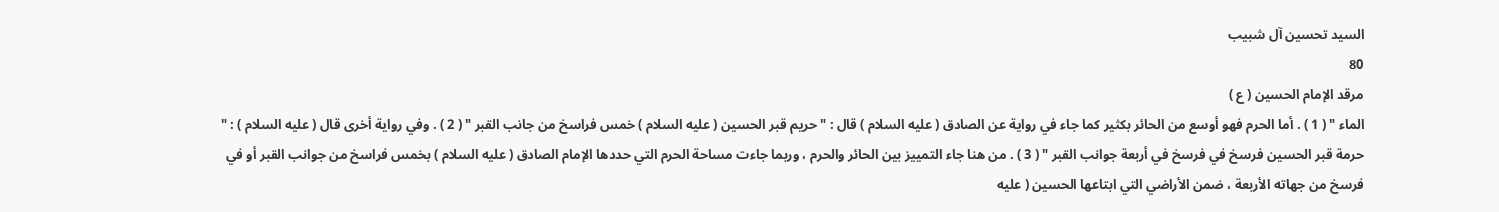السيد تحسين آل شبيب
80
مرقد الإمام الحسين ( ع )
الماء " ( 1 ) . أما الحرم فهو أوسع من الحائر بكثير كما جاء في رواية عن الصادق ( عليه السلام ) قال : " حريم قبر الحسين ( عليه السلام ) خمس فراسخ من جانب القبر " ( 2 ) . وفي رواية أخرى قال ( عليه السلام ) : " حرمة قبر الحسين فرسخ في فرسخ في أربعة جوانب القبر " ( 3 ) . من هنا جاء التمييز بين الحائر والحرم ، وربما جاءت مساحة الحرم التي حددها الإمام الصادق ( عليه السلام ) بخمس فراسخ من جوانب القبر أو في فرسخ من جهاته الأربعة ، ضمن الأراضي التي ابتاعها الحسين ( عليه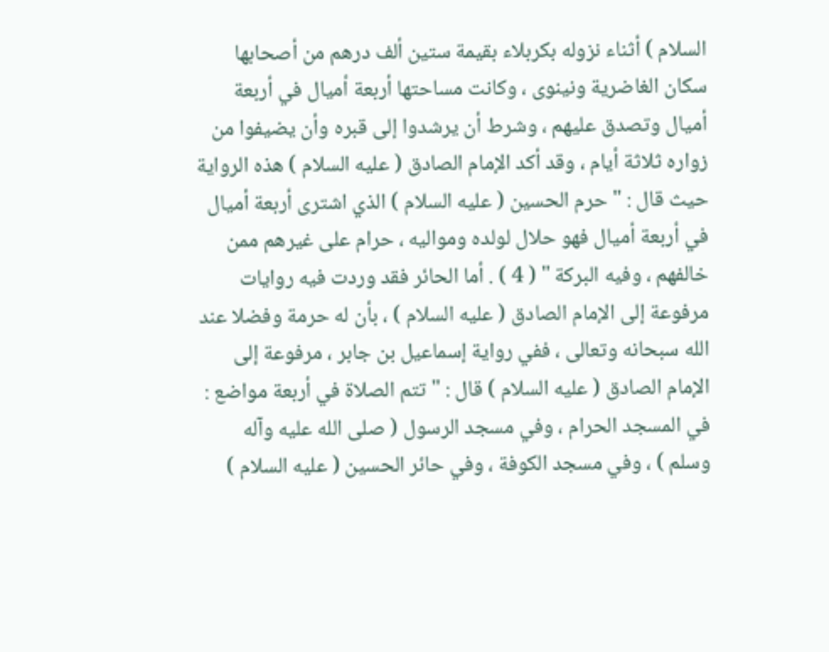السلام ) أثناء نزوله بكربلاء بقيمة ستين ألف درهم من أصحابها سكان الغاضرية ونينوى ، وكانت مساحتها أربعة أميال في أربعة أميال وتصدق عليهم ، وشرط أن يرشدوا إلى قبره وأن يضيفوا من زواره ثلاثة أيام ، وقد أكد الإمام الصادق ( عليه السلام ) هذه الرواية حيث قال : " حرم الحسين ( عليه السلام ) الذي اشترى أربعة أميال في أربعة أميال فهو حلال لولده ومواليه ، حرام على غيرهم ممن خالفهم ، وفيه البركة " ( 4 ) . أما الحائر فقد وردت فيه روايات مرفوعة إلى الإمام الصادق ( عليه السلام ) ، بأن له حرمة وفضلا عند الله سبحانه وتعالى ، ففي رواية إسماعيل بن جابر ، مرفوعة إلى الإمام الصادق ( عليه السلام ) قال : " تتم الصلاة في أربعة مواضع : في المسجد الحرام ، وفي مسجد الرسول ( صلى الله عليه وآله وسلم ) ، وفي مسجد الكوفة ، وفي حائر الحسين ( عليه السلام )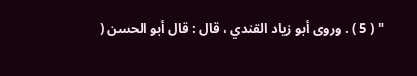" ( 5 ) . وروى أبو زياد القندي ، قال : قال أبو الحسن (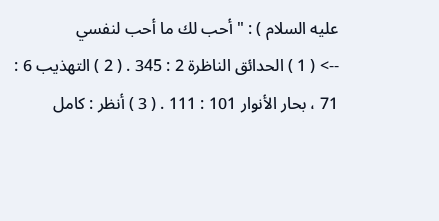عليه السلام ) : " أحب لك ما أحب لنفسي
--> ( 1 ) الحدائق الناظرة 2 : 345 . ( 2 ) التهذيب 6 : 71 ، بحار الأنوار 101 : 111 . ( 3 ) أنظر : كامل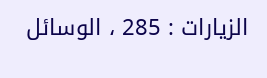الزيارات : 285 ، الوسائل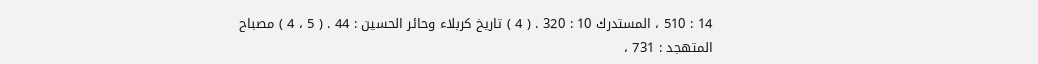14 : 510 ، المستدرك 10 : 320 . ( 4 ) تاريخ كربلاء وحائر الحسين : 44 . ( 5 ، 4 ) مصباح المتهجد : 731 ،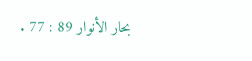بحار الأنوار 89 : 77 .